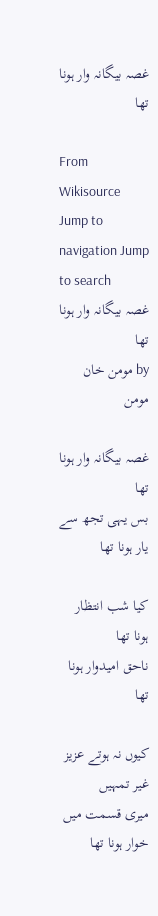غصہ بیگانہ وار ہونا تھا

From Wikisource
Jump to navigation Jump to search
غصہ بیگانہ وار ہونا تھا
by مومن خان مومن

غصہ بیگانہ وار ہونا تھا
بس یہی تجھ سے یار ہونا تھا

کیا شب انتظار ہونا تھا
ناحق امیدوار ہونا تھا

کیوں نہ ہوتے عزیز غیر تمہیں
میری قسمت میں خوار ہونا تھا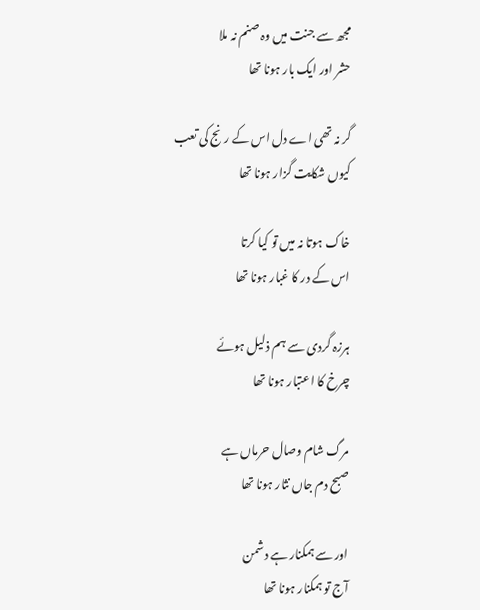مجھ سے جنت میں وہ صنم نہ ملا
حشر اور ایک بار ہونا تھا

گر نہ تھی اے دل اس کے رنج کی تعب
کیوں شکایت گزار ہونا تھا

خاک ہوتا نہ میں تو کیا کرتا
اس کے در کا غبار ہونا تھا

ہرزہ گردی سے ہم ذلیل ہوئے
چرخ کا اعتبار ہونا تھا

مرگ شام وصال حرماں ہے
صبح دم جاں نثار ہونا تھا

اور سے ہمکنار ہے دشمن
آج تو ہمکنار ہونا تھا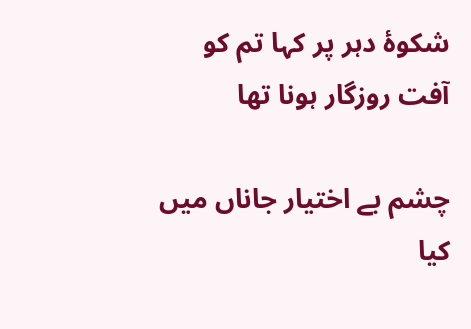شکوۂ دہر پر کہا تم کو
آفت روزگار ہونا تھا

چشم بے اختیار جاناں میں
کیا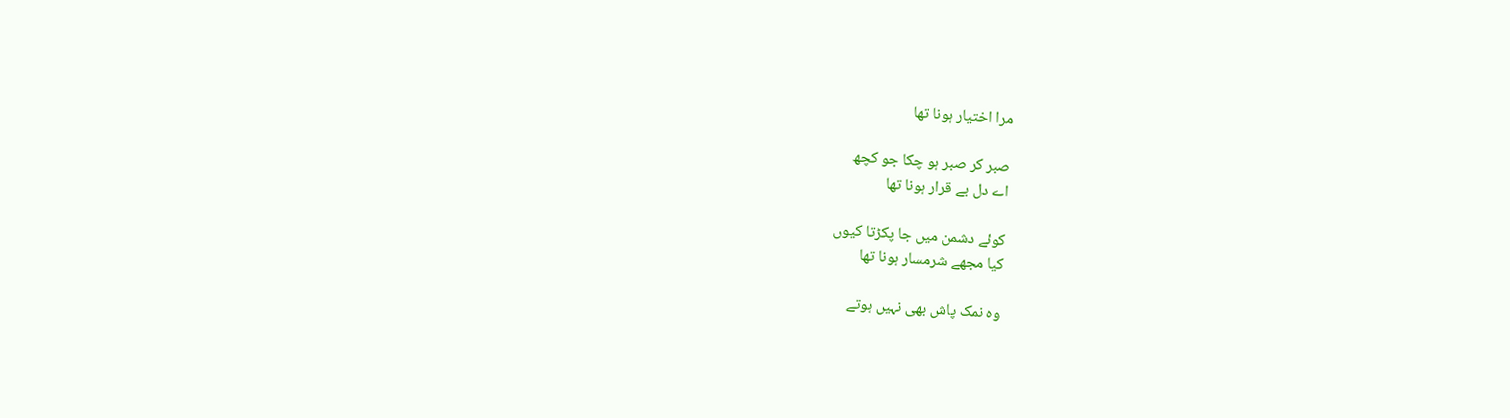مرا اختیار ہونا تھا

صبر کر صبر ہو چکا جو کچھ
اے دل بے قرار ہونا تھا

کوئے دشمن میں جا پکڑتا کیوں
کیا مجھے شرمسار ہونا تھا

وہ نمک پاش بھی نہیں ہوتے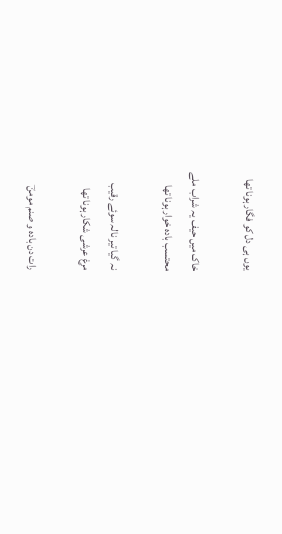یوں ہی دل کو فگار ہونا تھا

خاک میں حیف یہ شراب ملے
محتسب بادہ خوار ہونا تھا

نہ گیا تیر نالہ سوئے رقیب
مرغ عرشی شکار ہونا تھا

رات دن بادہ و صنم مومنؔ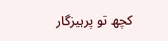کچھ تو پرہیزگار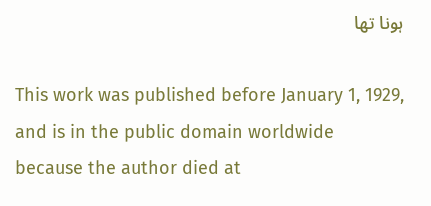ہونا تھا

This work was published before January 1, 1929, and is in the public domain worldwide because the author died at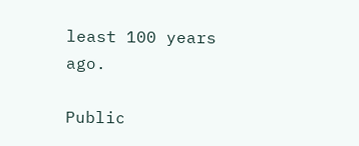least 100 years ago.

Public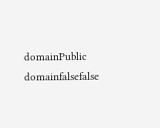domainPublic domainfalsefalse